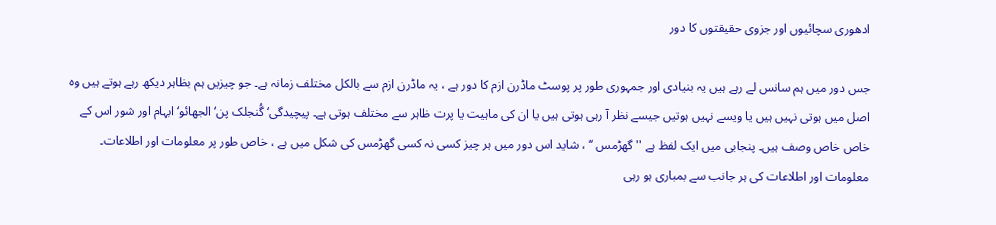ادھوری سچائیوں اور جزوی حقیقتوں کا دور

جس دور میں ہم سانس لے رہے ہیں یہ بنیادی اور جمہوری طور پر پوسٹ ماڈرن ازم کا دور ہے ، یہ ماڈرن ازم سے بالکل مختلف زمانہ ہے۔ جو چیزیں ہم بظاہر دیکھ رہے ہوتے ہیں وہ اصل میں ہوتی نہیں ہیں یا ویسے نہیں ہوتیں جیسے نظر آ رہی ہوتی ہیں یا ان کی ماہیت یا پرت ظاہر سے مختلف ہوتی ہے۔ پیچیدگی‘ گُنجلک پن‘ الجھائو‘ ابہام اور شور اس کے خاص خاص وصف ہیں۔ پنجابی میں ایک لفظ ہے '' گھڑمس ‘‘ ، شاید اس دور میں ہر چیز کسی نہ کسی گھڑمس کی شکل میں ہے ، خاص طور پر معلومات اور اطلاعات۔ معلومات اور اطلاعات کی ہر جانب سے بمباری ہو رہی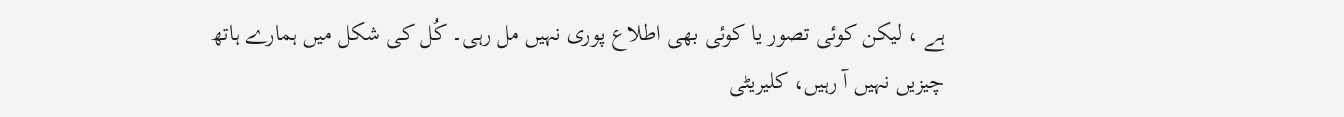ہے ، لیکن کوئی تصور یا کوئی بھی اطلاع پوری نہیں مل رہی۔ کُل کی شکل میں ہمارے ہاتھ چیزیں نہیں آ رہیں، کلیریٹی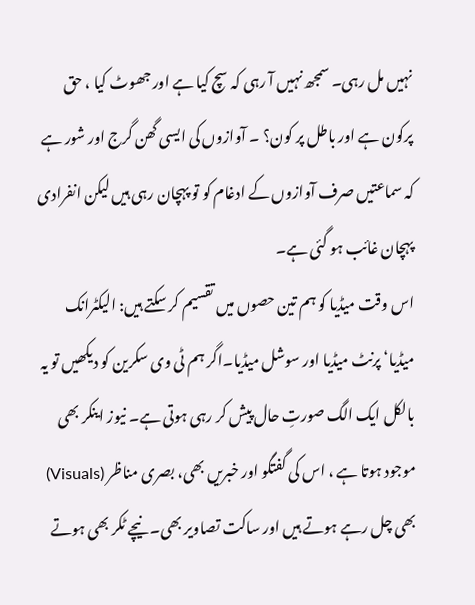نہیں مل رہی۔ سمجھ نہیں آ رہی کہ سچ کیا ہے اور جھوٹ کیا ، حق پرکون ہے اور باطل پر کون؟ ۔ آوازوں کی ایسی گھن گرج اور شور ہے کہ سماعتیں صرف آوازوں کے ادغام کو تو پہچان رہی ہیں لیکن انفرادی پہچان غائب ہو گئی ہے۔
اس وقت میڈیا کو ہم تین حصوں میں تقسیم کر سکتے ہیں: الیکٹرانک میڈیا‘ پرنٹ میڈیا اور سوشل میڈیا۔اگر ہم ٹی وی سکرین کو دیکھیں تو یہ بالکل ایک الگ صورتِ حال پیش کر رہی ہوتی ہے۔ نیوز اینکر بھی موجود ہوتا ہے ، اس کی گفتگو اور خبریں بھی، بصری مناظر (Visuals) بھی چل رہے ہوتے ہیں اور ساکت تصاویر بھی۔ نیچے ٹکر بھی ہوتے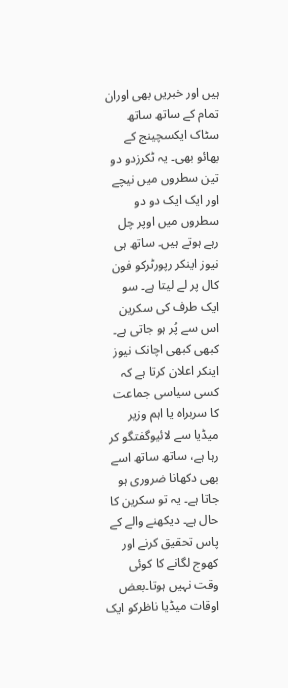ہیں اور خبریں بھی اوران تمام کے ساتھ ساتھ سٹاک ایکسچینج کے بھائو بھی۔ یہ ٹکرزدو دو تین سطروں میں نیچے اور ایک ایک دو دو سطروں میں اوپر چل رہے ہوتے ہیں۔ ساتھ ہی نیوز اینکر رپورٹرکو فون کال پر لے لیتا ہے۔ سو ایک طرف کی سکرین اس سے پُر ہو جاتی ہے۔ کبھی کبھی اچانک نیوز اینکر اعلان کرتا ہے کہ کسی سیاسی جماعت کا سربراہ یا اہم وزیر میڈیا سے لائیوگفتگو کر رہا ہے، ساتھ ساتھ اسے بھی دکھانا ضروری ہو جاتا ہے۔ یہ تو سکرین کا حال ہے۔ دیکھنے والے کے پاس تحقیق کرنے اور کھوج لگانے کا کوئی وقت نہیں ہوتا۔بعض اوقات میڈیا ناظرکو ایک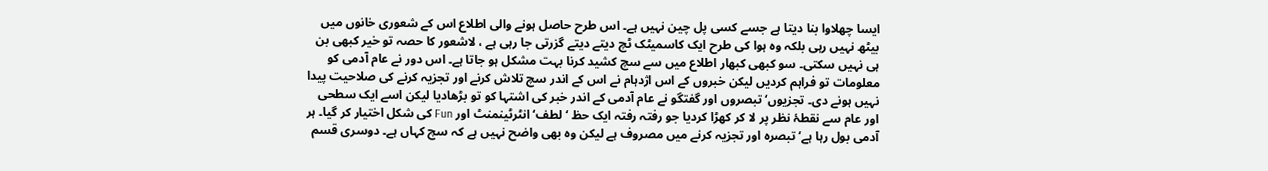ایسا چھلاوا بنا دیتا ہے جسے کسی پل چین نہیں ہے۔ اس طرح حاصل ہونے والی اطلاع اس کے شعوری خانوں میں بیٹھ نہیں رہی بلکہ وہ ہوا کی طرح ایک کاسمیٹک ٹچ دیتے دیتے گزرتی جا رہی ہے ، لاشعور کا حصہ تو خیر کبھی بن ہی نہیں سکتی۔ سو کبھی کبھار اطلاع میں سے سچ کشید کرنا بہت مشکل ہو جاتا ہے۔ اس دور نے عام آدمی کو معلومات تو فراہم کردیں لیکن خبروں کے اس اژدہام نے اس کے اندر سچ تلاش کرنے اور تجزیہ کرنے کی صلاحیت پیدا نہیں ہونے دی۔ تجزیوں‘ تبصروں اور گفتگو نے عام آدمی کے اندر خبر کی اشتہا کو تو بڑھادیا لیکن اسے ایک سطحی اور عام سے نقطۂ نظر پر لا کر کھڑا کردیا جو رفتہ رفتہ ایک حظ ‘ لطف‘ انٹرٹینمنٹ اور Fun کی شکل اختیار کر گیا۔ ہر آدمی بول رہا ہے‘ تبصرہ اور تجزیہ کرنے میں مصروف ہے لیکن وہ بھی واضح نہیں ہے کہ سچ کہاں ہے۔ دوسری قسم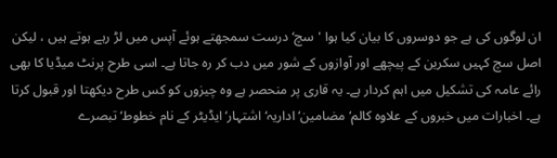ان لوگوں کی ہے جو دوسروں کا بیان کیا ہوا 'سچ‘ درست سمجھتے ہوئے آپس میں لڑ رہے ہوتے ہیں ، لیکن اصل سچ کہیں سکرین کے پیچھے اور آوازوں کے شور میں دب کر رہ جاتا ہے۔ اسی طرح پرنٹ میڈیا کا بھی رائے عامہ کی تشکیل میں اہم کردار ہے۔ یہ قاری پر منحصر ہے وہ چیزوں کو کس طرح دیکھتا اور قبول کرتا ہے۔ اخبارات میں خبروں کے علاوہ کالم‘ مضامین‘ اداریہ‘ اشتہار‘ ایڈیٹر کے نام خطوط‘ تبصرے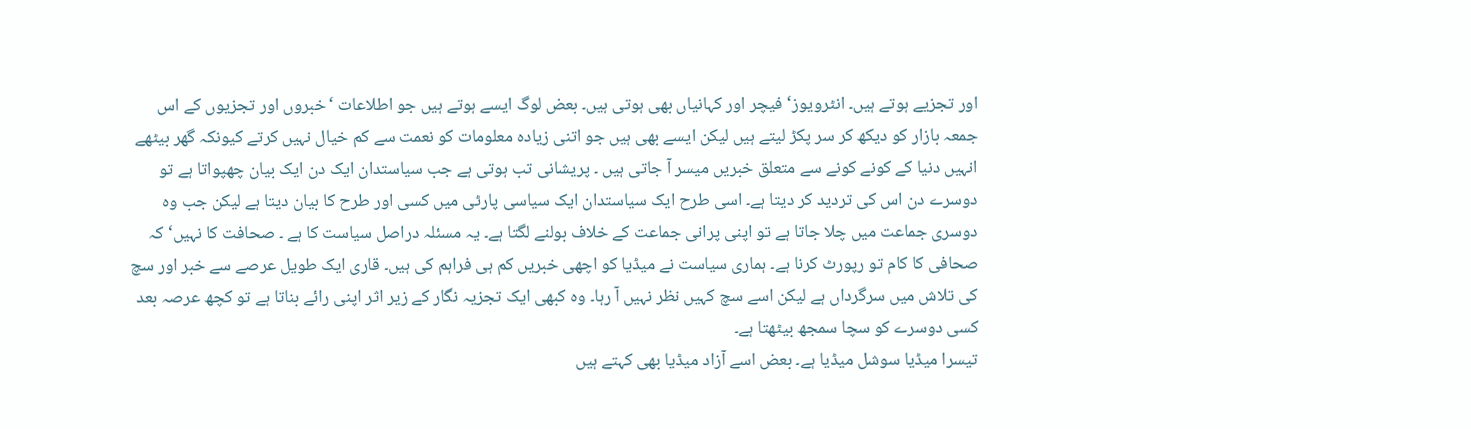اور تجزیے ہوتے ہیں۔ انٹرویوز‘ فیچر اور کہانیاں بھی ہوتی ہیں۔ بعض لوگ ایسے ہوتے ہیں جو اطلاعات ‘خبروں اور تجزیوں کے اس جمعہ بازار کو دیکھ کر سر پکڑ لیتے ہیں لیکن ایسے بھی ہیں جو اتنی زیادہ معلومات کو نعمت سے کم خیال نہیں کرتے کیونکہ گھر بیٹھے انہیں دنیا کے کونے کونے سے متعلق خبریں میسر آ جاتی ہیں ۔ پریشانی تب ہوتی ہے جب سیاستدان ایک دن ایک بیان چھپواتا ہے تو دوسرے دن اس کی تردید کر دیتا ہے۔ اسی طرح ایک سیاستدان ایک سیاسی پارٹی میں کسی اور طرح کا بیان دیتا ہے لیکن جب وہ دوسری جماعت میں چلا جاتا ہے تو اپنی پرانی جماعت کے خلاف بولنے لگتا ہے۔ یہ مسئلہ دراصل سیاست کا ہے ۔ صحافت کا نہیں‘ کہ صحافی کا کام تو رپورٹ کرنا ہے۔ ہماری سیاست نے میڈیا کو اچھی خبریں کم ہی فراہم کی ہیں۔ قاری ایک طویل عرصے سے خبر اور سچ کی تلاش میں سرگرداں ہے لیکن اسے سچ کہیں نظر نہیں آ رہا۔ وہ کبھی ایک تجزیہ نگار کے زیر اثر اپنی رائے بناتا ہے تو کچھ عرصہ بعد کسی دوسرے کو سچا سمجھ بیٹھتا ہے۔
تیسرا میڈیا سوشل میڈیا ہے۔ بعض اسے آزاد میڈیا بھی کہتے ہیں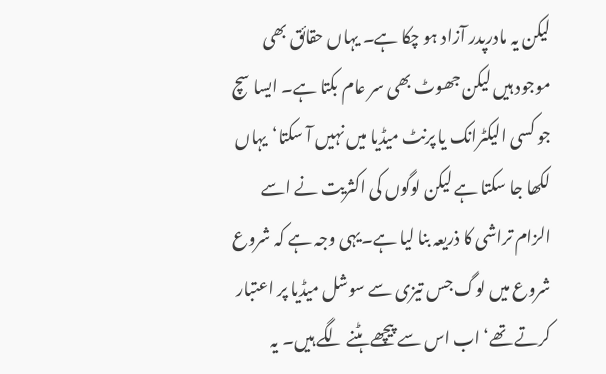لیکن یہ مادرپدر آزاد ہو چکا ہے۔ یہاں حقائق بھی موجود ہیں لیکن جھوٹ بھی سر عام بکتا ہے۔ ایسا سچ جو کسی الیکٹرانک یا پرنٹ میڈیا میں نہیں آ سکتا‘یہاں لکھا جا سکتا ہے لیکن لوگوں کی اکثریت نے اسے الزام تراشی کا ذریعہ بنا لیا ہے۔یہی وجہ ہے کہ شروع شروع میں لوگ جس تیزی سے سوشل میڈیا پر اعتبار کرتے تھے‘ اب اس سے پیچھے ہٹنے لگے ہیں۔ یہ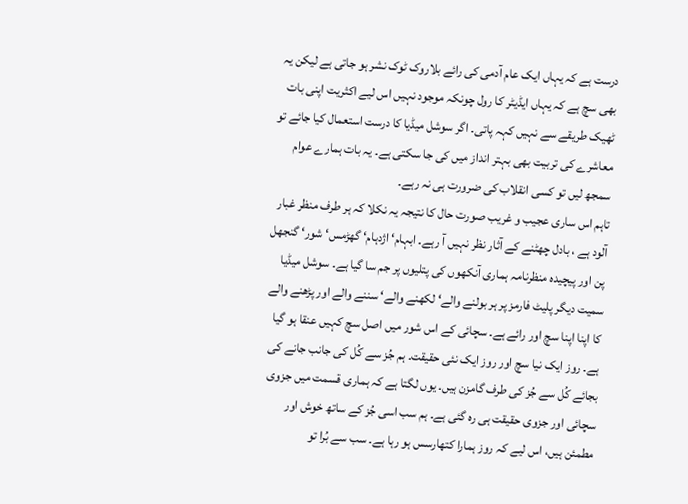درست ہے کہ یہاں ایک عام آدمی کی رائے بلاروک ٹوک نشر ہو جاتی ہے لیکن یہ بھی سچ ہے کہ یہاں ایڈیٹر کا رول چونکہ موجود نہیں اس لیے اکثریت اپنی بات ٹھیک طریقے سے نہیں کہہ پاتی۔ اگر سوشل میڈیا کا درست استعمال کیا جائے تو معاشرے کی تربیت بھی بہتر انداز میں کی جا سکتی ہے۔ یہ بات ہمارے عوام سمجھ لیں تو کسی انقلاب کی ضرورت ہی نہ رہے۔
تاہم اس ساری عجیب و غریب صورت حال کا نتیجہ یہ نکلا کہ ہر طرف منظر غبار آلود ہے ، بادل چھٹنے کے آثار نظر نہیں آ رہے۔ ابہام‘ اژدہام‘ گھڑمس‘ شور‘ گنجھل پن اور پیچیدہ منظرنامہ ہماری آنکھوں کی پتلیوں پر جم سا گیا ہے۔ سوشل میڈیا سمیت دیگر پلیٹ فارمز پر ہر بولنے والے‘ لکھنے والے‘ سننے والے اور پڑھنے والے کا اپنا اپنا سچ اور رائے ہے۔ سچائی کے اس شور میں اصل سچ کہیں عنقا ہو گیا ہے۔ روز ایک نیا سچ اور روز ایک نئی حقیقت۔ ہم جُز سے کُل کی جانب جانے کی بجائے کُل سے جُز کی طرف گامزن ہیں۔ یوں لگتا ہے کہ ہماری قسمت میں جزوی سچائی اور جزوی حقیقت ہی رہ گئی ہے۔ ہم سب اسی جُز کے ساتھ خوش اور مطمئن ہیں، اس لیے کہ روز ہمارا کتھارسس ہو رہا ہے۔ سب سے بُرا تو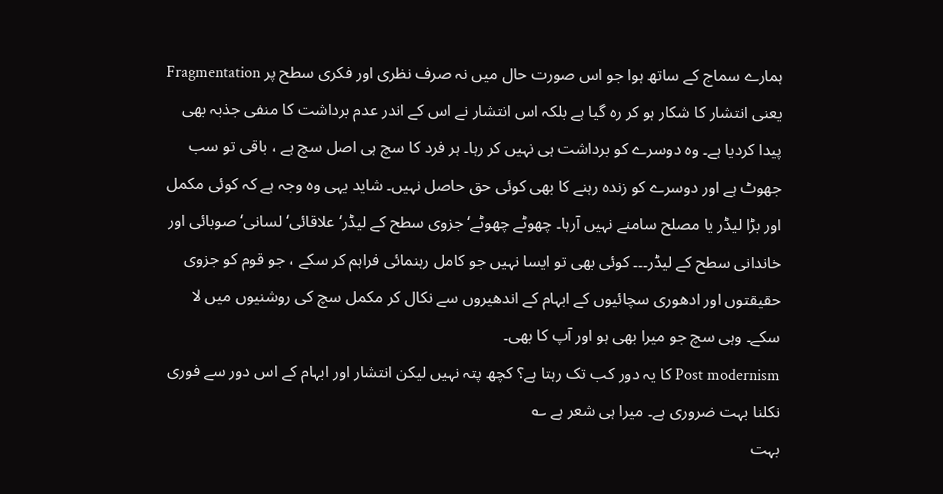ہمارے سماج کے ساتھ ہوا جو اس صورت حال میں نہ صرف نظری اور فکری سطح پر Fragmentation یعنی انتشار کا شکار ہو کر رہ گیا ہے بلکہ اس انتشار نے اس کے اندر عدم برداشت کا منفی جذبہ بھی پیدا کردیا ہے۔ وہ دوسرے کو برداشت ہی نہیں کر رہا۔ ہر فرد کا سچ ہی اصل سچ ہے ، باقی تو سب جھوٹ ہے اور دوسرے کو زندہ رہنے کا بھی کوئی حق حاصل نہیں۔ شاید یہی وہ وجہ ہے کہ کوئی مکمل اور بڑا لیڈر یا مصلح سامنے نہیں آرہا۔ چھوٹے چھوٹے‘ جزوی سطح کے لیڈر‘ علاقائی‘ لسانی‘ صوبائی اور خاندانی سطح کے لیڈر۔۔۔ کوئی بھی تو ایسا نہیں جو کامل رہنمائی فراہم کر سکے ، جو قوم کو جزوی حقیقتوں اور ادھوری سچائیوں کے ابہام کے اندھیروں سے نکال کر مکمل سچ کی روشنیوں میں لا سکے۔ وہی سچ جو میرا بھی ہو اور آپ کا بھی۔
Post modernism کا یہ دور کب تک رہتا ہے؟ کچھ پتہ نہیں لیکن انتشار اور ابہام کے اس دور سے فوری نکلنا بہت ضروری ہے۔ میرا ہی شعر ہے ؎
بہت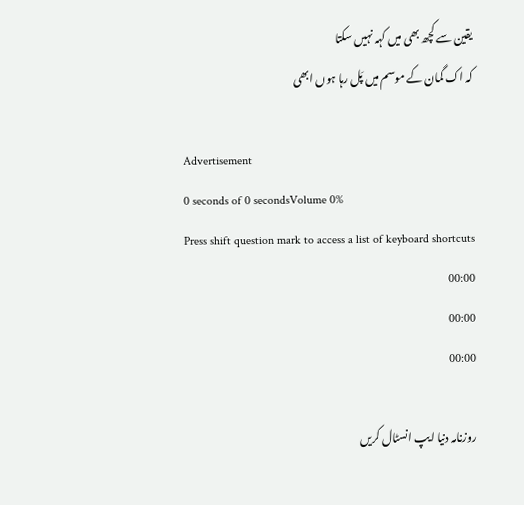یقین سے کچھ بھی میں کہہ نہیں سکتا
کہ اک گمان کے موسم میں پَل رہا ہوں ابھی

Advertisement
0 seconds of 0 secondsVolume 0%
Press shift question mark to access a list of keyboard shortcuts
00:00
00:00
00:00

روزنامہ دنیا ایپ انسٹال کریں